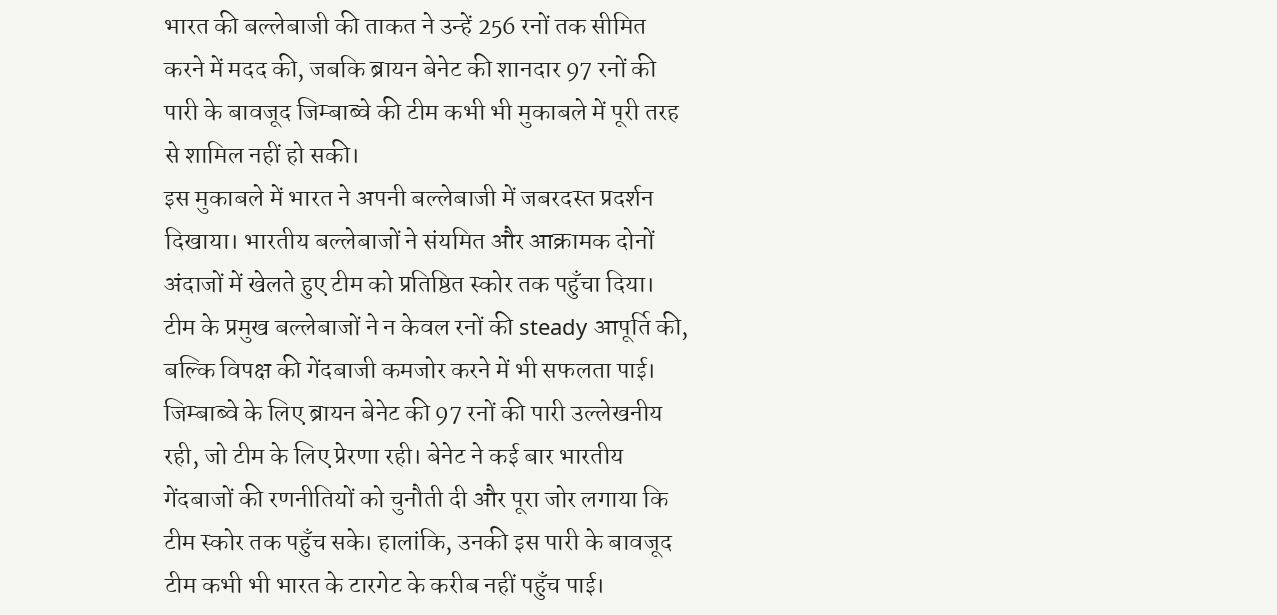भारत की बल्लेबाजी की ताकत ने उन्हें 256 रनों तक सीमित करने में मदद की, जबकि ब्रायन बेनेट की शानदार 97 रनों की पारी के बावजूद जिम्बाब्वे की टीम कभी भी मुकाबले में पूरी तरह से शामिल नहीं हो सकी।
इस मुकाबले में भारत ने अपनी बल्लेबाजी में जबरदस्त प्रदर्शन दिखाया। भारतीय बल्लेबाजों ने संयमित और आक्रामक दोनों अंदाजों में खेलते हुए टीम को प्रतिष्ठित स्कोर तक पहुँचा दिया। टीम के प्रमुख बल्लेबाजों ने न केवल रनों की steady आपूर्ति की, बल्कि विपक्ष की गेंदबाजी कमजोर करने में भी सफलता पाई।
जिम्बाब्वे के लिए ब्रायन बेनेट की 97 रनों की पारी उल्लेखनीय रही, जो टीम के लिए प्रेरणा रही। बेनेट ने कई बार भारतीय गेंदबाजों की रणनीतियों को चुनौती दी और पूरा जोर लगाया कि टीम स्कोर तक पहुँच सके। हालांकि, उनकी इस पारी के बावजूद टीम कभी भी भारत के टारगेट के करीब नहीं पहुँच पाई।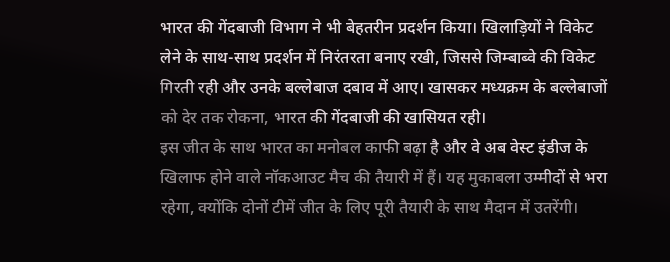भारत की गेंदबाजी विभाग ने भी बेहतरीन प्रदर्शन किया। खिलाड़ियों ने विकेट लेने के साथ-साथ प्रदर्शन में निरंतरता बनाए रखी, जिससे जिम्बाब्वे की विकेट गिरती रही और उनके बल्लेबाज दबाव में आए। खासकर मध्यक्रम के बल्लेबाजों को देर तक रोकना, भारत की गेंदबाजी की खासियत रही।
इस जीत के साथ भारत का मनोबल काफी बढ़ा है और वे अब वेस्ट इंडीज के खिलाफ होने वाले नॉकआउट मैच की तैयारी में हैं। यह मुकाबला उम्मीदों से भरा रहेगा, क्योंकि दोनों टीमें जीत के लिए पूरी तैयारी के साथ मैदान में उतरेंगी।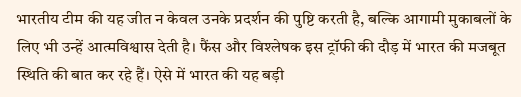भारतीय टीम की यह जीत न केवल उनके प्रदर्शन की पुष्टि करती है, बल्कि आगामी मुकाबलों के लिए भी उन्हें आत्मविश्वास देती है। फैंस और विश्लेषक इस ट्रॉफी की दौड़ में भारत की मजबूत स्थिति की बात कर रहे हैं। ऐसे में भारत की यह बड़ी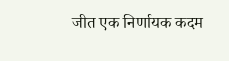जीत एक निर्णायक कदम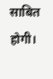साबित होगी।